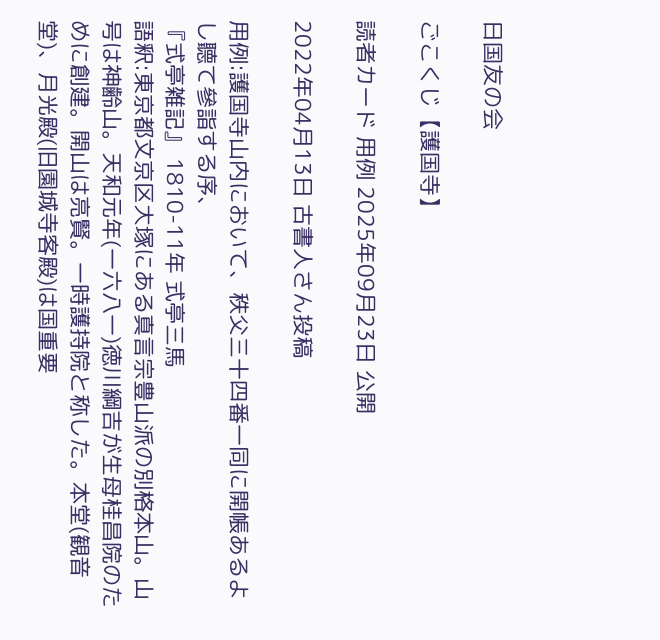日国友の会

ごこくじ【護国寺】

読者カード 用例 2025年09月23日 公開

2022年04月13日 古書人さん投稿

用例:護国寺山内において、秩父三十四番一同に開帳あるよし聽て參詣する序、
『式亭雑記』 1810-11年 式亭三馬
語釈:東京都文京区大塚にある真言宗豊山派の別格本山。山号は神齢山。天和元年(一六八一)徳川綱吉が生母桂昌院のために創建。開山は亮賢。一時護持院と称した。本堂(観音堂)、月光殿(旧園城寺客殿)は国重要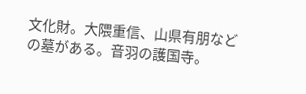文化財。大隈重信、山県有朋などの墓がある。音羽の護国寺。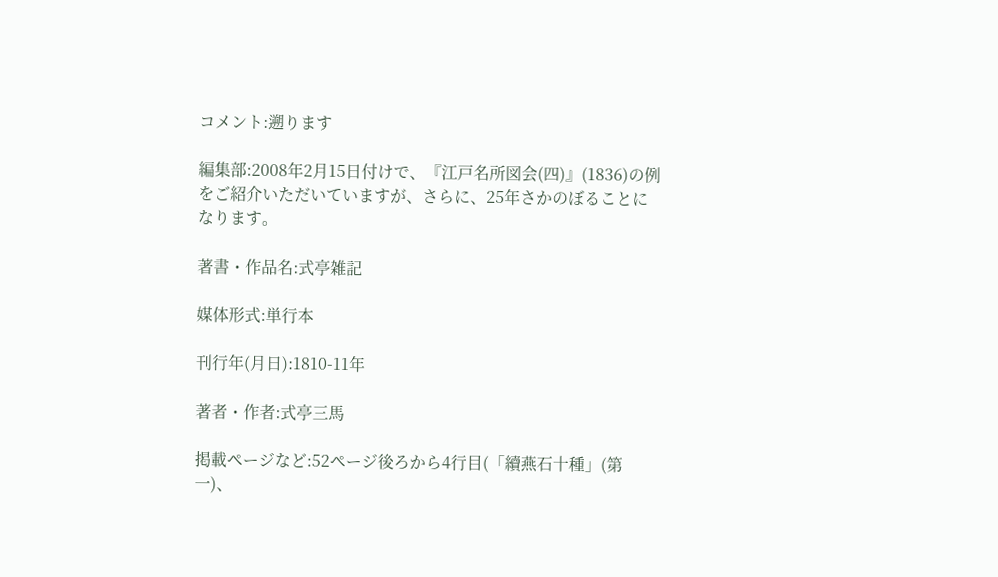コメント:遡ります

編集部:2008年2月15日付けで、『江戸名所図会(四)』(1836)の例をご紹介いただいていますが、さらに、25年さかのぼることになります。

著書・作品名:式亭雑記

媒体形式:単行本

刊行年(月日):1810-11年

著者・作者:式亭三馬

掲載ページなど:52ページ後ろから4行目(「續燕石十種」(第一)、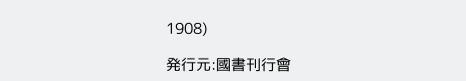1908)

発行元:國書刊行會